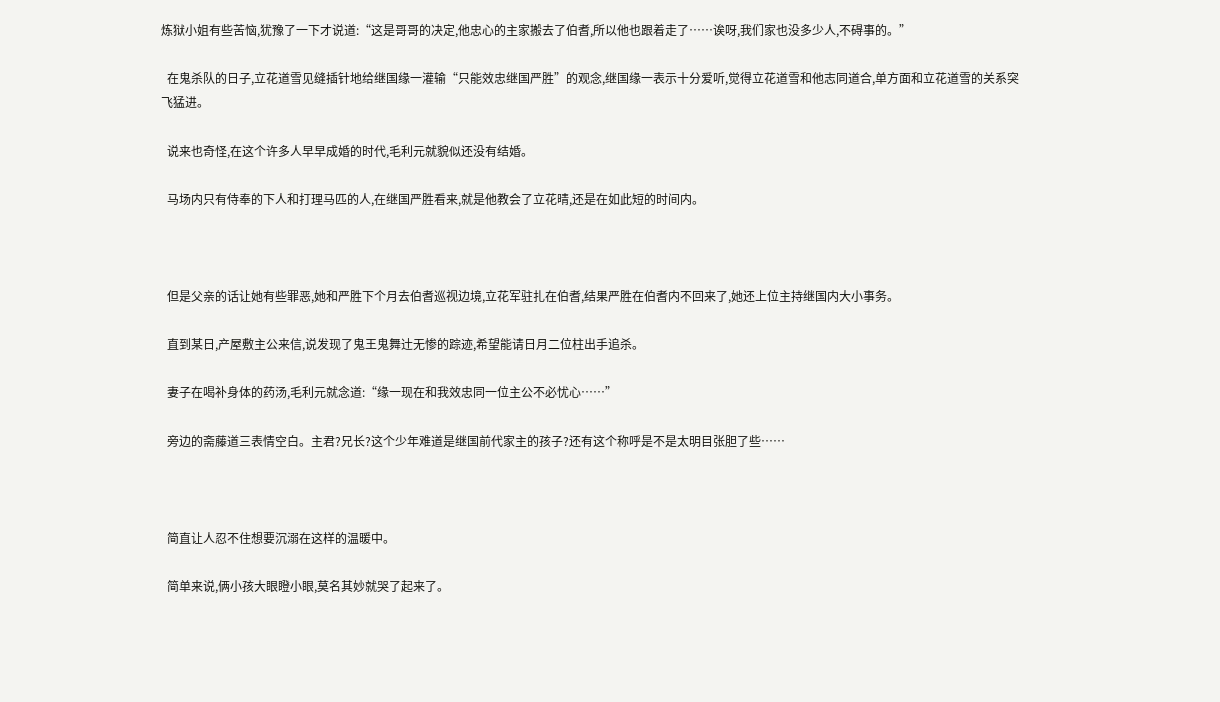炼狱小姐有些苦恼,犹豫了一下才说道:“这是哥哥的决定,他忠心的主家搬去了伯耆,所以他也跟着走了……诶呀,我们家也没多少人,不碍事的。”

  在鬼杀队的日子,立花道雪见缝插针地给继国缘一灌输“只能效忠继国严胜”的观念,继国缘一表示十分爱听,觉得立花道雪和他志同道合,单方面和立花道雪的关系突飞猛进。

  说来也奇怪,在这个许多人早早成婚的时代,毛利元就貌似还没有结婚。

  马场内只有侍奉的下人和打理马匹的人,在继国严胜看来,就是他教会了立花晴,还是在如此短的时间内。



  但是父亲的话让她有些罪恶,她和严胜下个月去伯耆巡视边境,立花军驻扎在伯耆,结果严胜在伯耆内不回来了,她还上位主持继国内大小事务。

  直到某日,产屋敷主公来信,说发现了鬼王鬼舞辻无惨的踪迹,希望能请日月二位柱出手追杀。

  妻子在喝补身体的药汤,毛利元就念道:“缘一现在和我效忠同一位主公不必忧心……”

  旁边的斋藤道三表情空白。主君?兄长?这个少年难道是继国前代家主的孩子?还有这个称呼是不是太明目张胆了些……



  简直让人忍不住想要沉溺在这样的温暖中。

  简单来说,俩小孩大眼瞪小眼,莫名其妙就哭了起来了。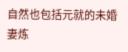自然也包括元就的未婚妻炼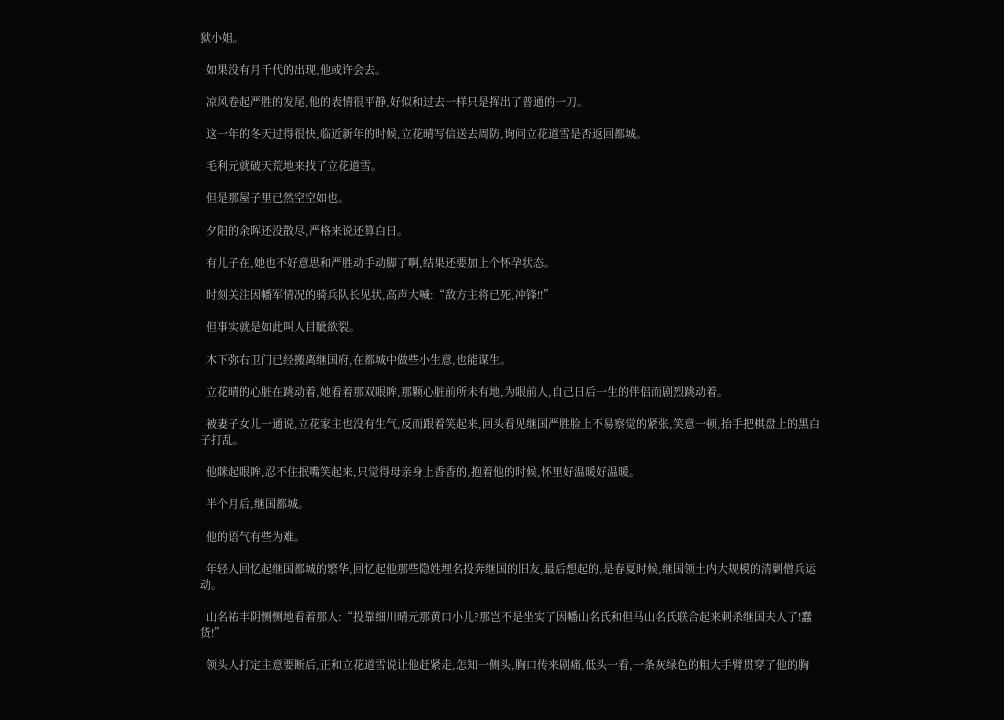狱小姐。

  如果没有月千代的出现,他或许会去。

  凉风卷起严胜的发尾,他的表情很平静,好似和过去一样只是挥出了普通的一刀。

  这一年的冬天过得很快,临近新年的时候,立花晴写信送去周防,询问立花道雪是否返回都城。

  毛利元就破天荒地来找了立花道雪。

  但是那屋子里已然空空如也。

  夕阳的余晖还没散尽,严格来说还算白日。

  有儿子在,她也不好意思和严胜动手动脚了啊,结果还要加上个怀孕状态。

  时刻关注因幡军情况的骑兵队长见状,高声大喊:“敌方主将已死,冲锋!!”

  但事实就是如此叫人目眦欲裂。

  木下弥右卫门已经搬离继国府,在都城中做些小生意,也能谋生。

  立花晴的心脏在跳动着,她看着那双眼眸,那颗心脏前所未有地,为眼前人,自己日后一生的伴侣而剧烈跳动着。

  被妻子女儿一通说,立花家主也没有生气,反而跟着笑起来,回头看见继国严胜脸上不易察觉的紧张,笑意一顿,抬手把棋盘上的黑白子打乱。

  他眯起眼眸,忍不住抿嘴笑起来,只觉得母亲身上香香的,抱着他的时候,怀里好温暖好温暖。

  半个月后,继国都城。

  他的语气有些为难。

  年轻人回忆起继国都城的繁华,回忆起他那些隐姓埋名投奔继国的旧友,最后想起的,是春夏时候,继国领土内大规模的清剿僧兵运动。

  山名祐丰阴恻恻地看着那人:“投靠细川晴元那黄口小儿?那岂不是坐实了因幡山名氏和但马山名氏联合起来刺杀继国夫人了!蠢货!”

  领头人打定主意要断后,正和立花道雪说让他赶紧走,怎知一侧头,胸口传来剧痛,低头一看,一条灰绿色的粗大手臂贯穿了他的胸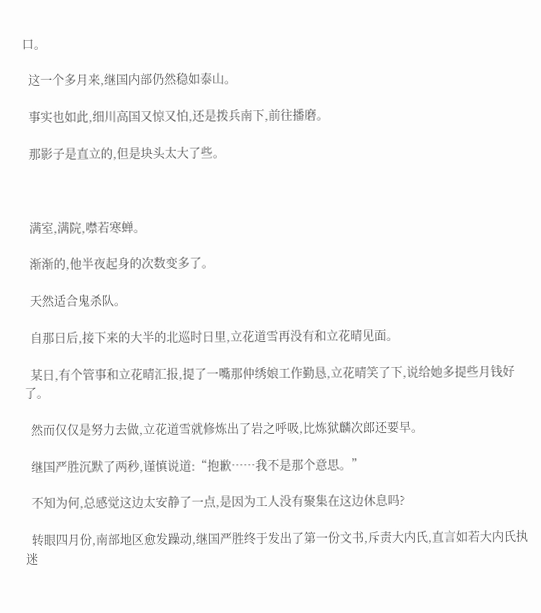口。

  这一个多月来,继国内部仍然稳如泰山。

  事实也如此,细川高国又惊又怕,还是拨兵南下,前往播磨。

  那影子是直立的,但是块头太大了些。



  满室,满院,噤若寒蝉。

  渐渐的,他半夜起身的次数变多了。

  天然适合鬼杀队。

  自那日后,接下来的大半的北巡时日里,立花道雪再没有和立花晴见面。

  某日,有个管事和立花晴汇报,提了一嘴那仲绣娘工作勤恳,立花晴笑了下,说给她多提些月钱好了。

  然而仅仅是努力去做,立花道雪就修炼出了岩之呼吸,比炼狱麟次郎还要早。

  继国严胜沉默了两秒,谨慎说道:“抱歉……我不是那个意思。”

  不知为何,总感觉这边太安静了一点,是因为工人没有聚集在这边休息吗?

  转眼四月份,南部地区愈发躁动,继国严胜终于发出了第一份文书,斥责大内氏,直言如若大内氏执迷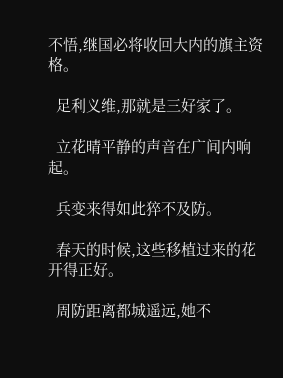不悟,继国必将收回大内的旗主资格。

  足利义维,那就是三好家了。

  立花晴平静的声音在广间内响起。

  兵变来得如此猝不及防。

  春天的时候,这些移植过来的花开得正好。

  周防距离都城遥远,她不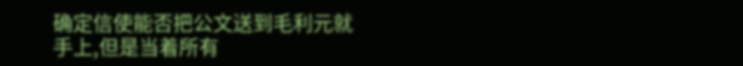确定信使能否把公文送到毛利元就手上,但是当着所有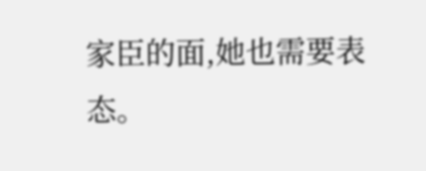家臣的面,她也需要表态。